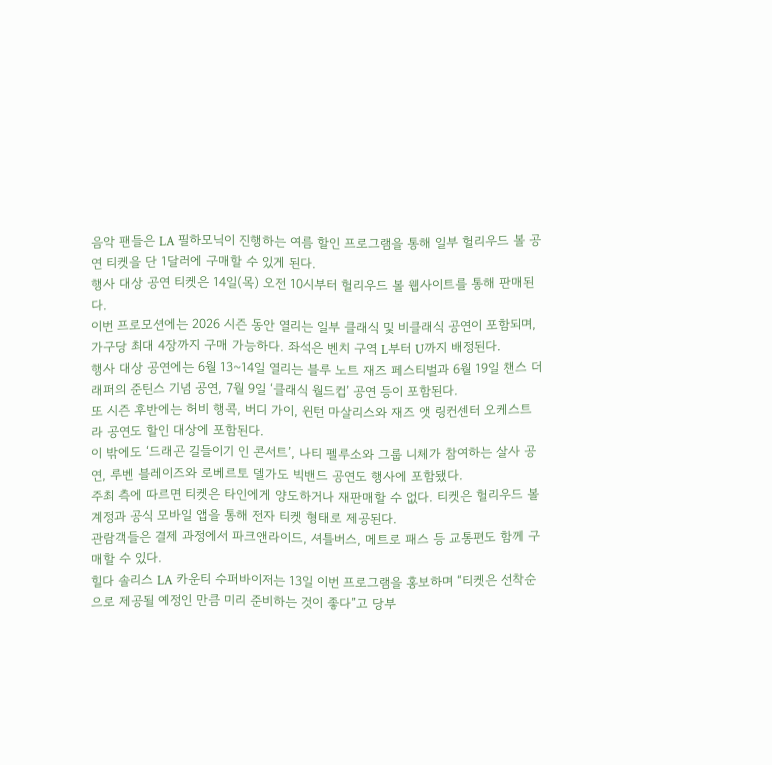음악 팬들은 LA 필하모닉이 진행하는 여름 할인 프로그램을 통해 일부 헐리우드 볼 공연 티켓을 단 1달러에 구매할 수 있게 된다.
행사 대상 공연 티켓은 14일(목) 오전 10시부터 헐리우드 볼 웹사이트를 통해 판매된다.
이번 프로모션에는 2026 시즌 동안 열리는 일부 클래식 및 비클래식 공연이 포함되며, 가구당 최대 4장까지 구매 가능하다. 좌석은 벤치 구역 L부터 U까지 배정된다.
행사 대상 공연에는 6월 13~14일 열리는 블루 노트 재즈 페스티벌과 6월 19일 챈스 더 래퍼의 준틴스 기념 공연, 7월 9일 ‘클래식 월드컵’ 공연 등이 포함된다.
또 시즌 후반에는 허비 행콕, 버디 가이, 윈턴 마살리스와 재즈 앳 링컨센터 오케스트라 공연도 할인 대상에 포함된다.
이 밖에도 ‘드래곤 길들이기 인 콘서트’, 나티 펠루소와 그룹 니체가 참여하는 살사 공연, 루벤 블레이즈와 로베르토 델가도 빅밴드 공연도 행사에 포함됐다.
주최 측에 따르면 티켓은 타인에게 양도하거나 재판매할 수 없다. 티켓은 헐리우드 볼 계정과 공식 모바일 앱을 통해 전자 티켓 형태로 제공된다.
관람객들은 결제 과정에서 파크앤라이드, 셔틀버스, 메트로 패스 등 교통편도 함께 구매할 수 있다.
힐다 솔리스 LA 카운티 수퍼바이저는 13일 이번 프로그램을 홍보하며 “티켓은 선착순으로 제공될 예정인 만큼 미리 준비하는 것이 좋다”고 당부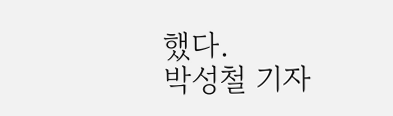했다.
박성철 기자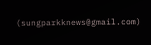(sungparkknews@gmail.com)